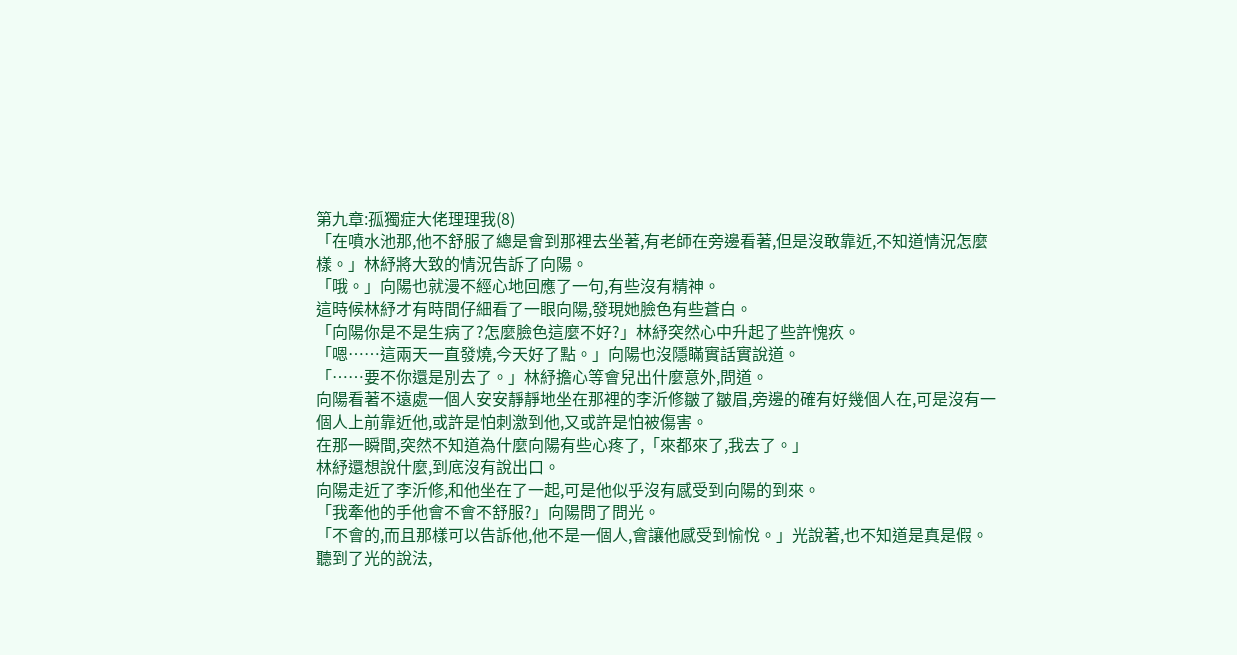第九章:孤獨症大佬理理我(8)
「在噴水池那,他不舒服了總是會到那裡去坐著,有老師在旁邊看著,但是沒敢靠近,不知道情況怎麼樣。」林紓將大致的情況告訴了向陽。
「哦。」向陽也就漫不經心地回應了一句,有些沒有精神。
這時候林紓才有時間仔細看了一眼向陽,發現她臉色有些蒼白。
「向陽你是不是生病了?怎麼臉色這麼不好?」林紓突然心中升起了些許愧疚。
「嗯……這兩天一直發燒,今天好了點。」向陽也沒隱瞞實話實說道。
「……要不你還是別去了。」林紓擔心等會兒出什麼意外,問道。
向陽看著不遠處一個人安安靜靜地坐在那裡的李沂修皺了皺眉,旁邊的確有好幾個人在,可是沒有一個人上前靠近他,或許是怕刺激到他,又或許是怕被傷害。
在那一瞬間,突然不知道為什麼向陽有些心疼了,「來都來了,我去了。」
林紓還想說什麼,到底沒有說出口。
向陽走近了李沂修,和他坐在了一起,可是他似乎沒有感受到向陽的到來。
「我牽他的手他會不會不舒服?」向陽問了問光。
「不會的,而且那樣可以告訴他,他不是一個人,會讓他感受到愉悅。」光說著,也不知道是真是假。
聽到了光的說法,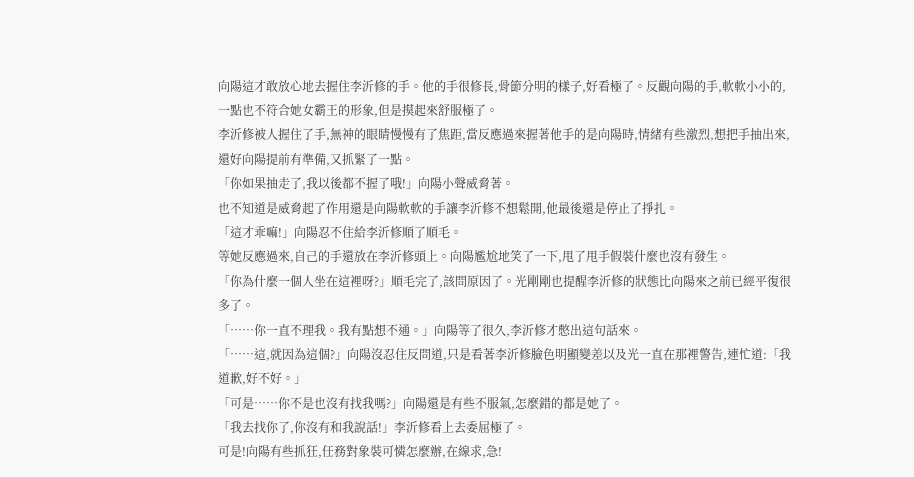向陽這才敢放心地去握住李沂修的手。他的手很修長,骨節分明的樣子,好看極了。反觀向陽的手,軟軟小小的,一點也不符合她女霸王的形象,但是摸起來舒服極了。
李沂修被人握住了手,無神的眼睛慢慢有了焦距,當反應過來握著他手的是向陽時,情緒有些激烈,想把手抽出來,還好向陽提前有準備,又抓緊了一點。
「你如果抽走了,我以後都不握了哦!」向陽小聲威脅著。
也不知道是威脅起了作用還是向陽軟軟的手讓李沂修不想鬆開,他最後還是停止了掙扎。
「這才乖嘛!」向陽忍不住給李沂修順了順毛。
等她反應過來,自己的手還放在李沂修頭上。向陽尷尬地笑了一下,甩了甩手假裝什麼也沒有發生。
「你為什麼一個人坐在這裡呀?」順毛完了,該問原因了。光剛剛也提醒李沂修的狀態比向陽來之前已經平復很多了。
「……你一直不理我。我有點想不通。」向陽等了很久,李沂修才憋出這句話來。
「……這,就因為這個?」向陽沒忍住反問道,只是看著李沂修臉色明顯變差以及光一直在那裡警告,連忙道:「我道歉,好不好。」
「可是……你不是也沒有找我嗎?」向陽還是有些不服氣,怎麼錯的都是她了。
「我去找你了,你沒有和我說話!」李沂修看上去委屈極了。
可是!向陽有些抓狂,任務對象裝可憐怎麼辦,在線求,急!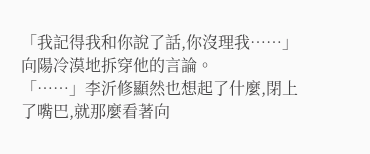「我記得我和你說了話,你沒理我……」向陽冷漠地拆穿他的言論。
「……」李沂修顯然也想起了什麼,閉上了嘴巴,就那麼看著向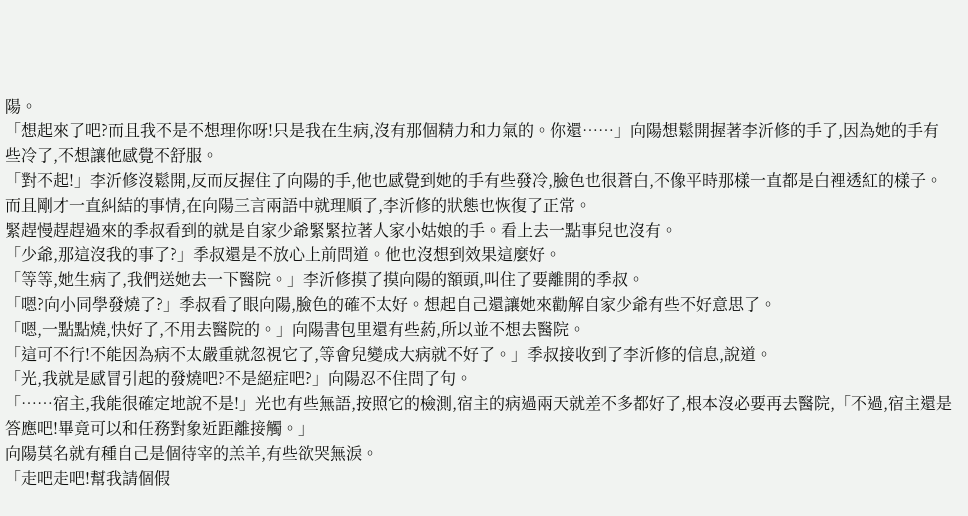陽。
「想起來了吧?而且我不是不想理你呀!只是我在生病,沒有那個精力和力氣的。你還……」向陽想鬆開握著李沂修的手了,因為她的手有些冷了,不想讓他感覺不舒服。
「對不起!」李沂修沒鬆開,反而反握住了向陽的手,他也感覺到她的手有些發冷,臉色也很蒼白,不像平時那樣一直都是白裡透紅的樣子。
而且剛才一直糾結的事情,在向陽三言兩語中就理順了,李沂修的狀態也恢復了正常。
緊趕慢趕趕過來的季叔看到的就是自家少爺緊緊拉著人家小姑娘的手。看上去一點事兒也沒有。
「少爺,那這沒我的事了?」季叔還是不放心上前問道。他也沒想到效果這麼好。
「等等,她生病了,我們送她去一下醫院。」李沂修摸了摸向陽的額頭,叫住了要離開的季叔。
「嗯?向小同學發燒了?」季叔看了眼向陽,臉色的確不太好。想起自己還讓她來勸解自家少爺有些不好意思了。
「嗯,一點點燒,快好了,不用去醫院的。」向陽書包里還有些葯,所以並不想去醫院。
「這可不行!不能因為病不太嚴重就忽視它了,等會兒變成大病就不好了。」季叔接收到了李沂修的信息,說道。
「光,我就是感冒引起的發燒吧?不是絕症吧?」向陽忍不住問了句。
「……宿主,我能很確定地說不是!」光也有些無語,按照它的檢測,宿主的病過兩天就差不多都好了,根本沒必要再去醫院,「不過,宿主還是答應吧!畢竟可以和任務對象近距離接觸。」
向陽莫名就有種自己是個待宰的羔羊,有些欲哭無淚。
「走吧走吧!幫我請個假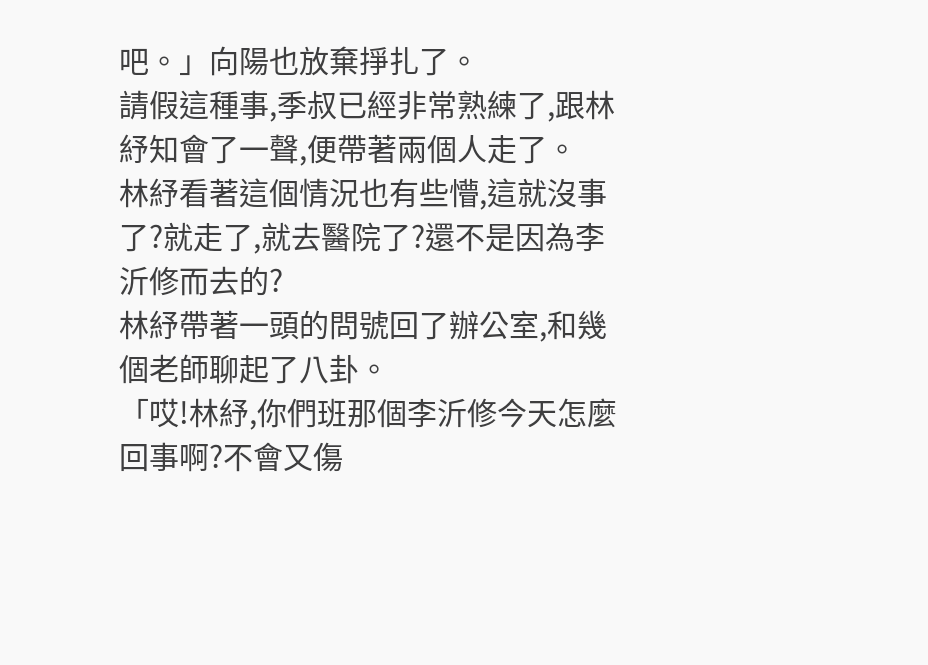吧。」向陽也放棄掙扎了。
請假這種事,季叔已經非常熟練了,跟林紓知會了一聲,便帶著兩個人走了。
林紓看著這個情況也有些懵,這就沒事了?就走了,就去醫院了?還不是因為李沂修而去的?
林紓帶著一頭的問號回了辦公室,和幾個老師聊起了八卦。
「哎!林紓,你們班那個李沂修今天怎麼回事啊?不會又傷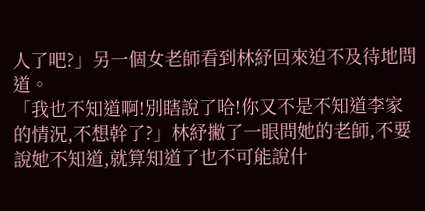人了吧?」另一個女老師看到林紓回來迫不及待地問道。
「我也不知道啊!別瞎說了哈!你又不是不知道李家的情況,不想幹了?」林紓撇了一眼問她的老師,不要說她不知道,就算知道了也不可能說什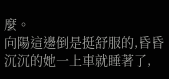麼。
向陽這邊倒是挺舒服的,昏昏沉沉的她一上車就睡著了,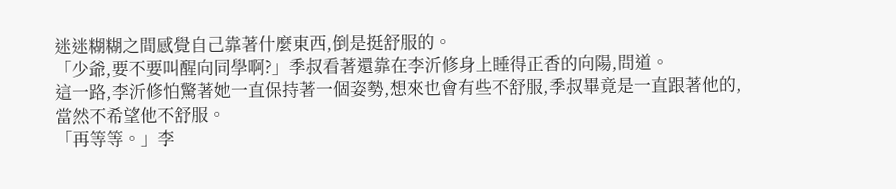迷迷糊糊之間感覺自己靠著什麼東西,倒是挺舒服的。
「少爺,要不要叫醒向同學啊?」季叔看著還靠在李沂修身上睡得正香的向陽,問道。
這一路,李沂修怕驚著她一直保持著一個姿勢,想來也會有些不舒服,季叔畢竟是一直跟著他的,當然不希望他不舒服。
「再等等。」李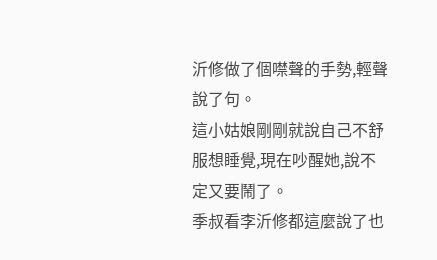沂修做了個噤聲的手勢,輕聲說了句。
這小姑娘剛剛就說自己不舒服想睡覺,現在吵醒她,說不定又要鬧了。
季叔看李沂修都這麼說了也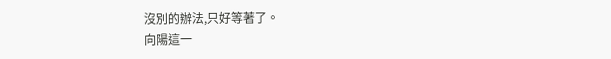沒別的辦法,只好等著了。
向陽這一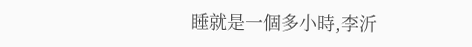睡就是一個多小時,李沂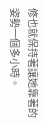修也就保持著讓她靠著的姿勢一個多小時。